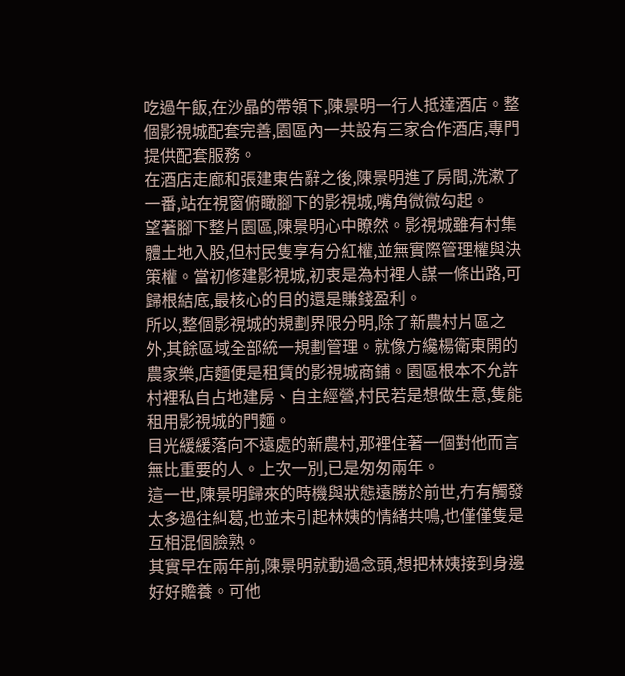吃過午飯,在沙晶的帶領下,陳景明一行人抵達酒店。整個影視城配套完善,園區內一共設有三家合作酒店,專門提供配套服務。
在酒店走廊和張建東告辭之後,陳景明進了房間,洗漱了一番,站在視窗俯瞰腳下的影視城,嘴角微微勾起。
望著腳下整片園區,陳景明心中瞭然。影視城雖有村集體土地入股,但村民隻享有分紅權,並無實際管理權與決策權。當初修建影視城,初衷是為村裡人謀一條出路,可歸根結底,最核心的目的還是賺錢盈利。
所以,整個影視城的規劃界限分明,除了新農村片區之外,其餘區域全部統一規劃管理。就像方纔楊衛東開的農家樂,店麵便是租賃的影視城商鋪。園區根本不允許村裡私自占地建房、自主經營,村民若是想做生意,隻能租用影視城的門麵。
目光緩緩落向不遠處的新農村,那裡住著一個對他而言無比重要的人。上次一別,已是匆匆兩年。
這一世,陳景明歸來的時機與狀態遠勝於前世,冇有觸發太多過往糾葛,也並未引起林姨的情緒共鳴,也僅僅隻是互相混個臉熟。
其實早在兩年前,陳景明就動過念頭,想把林姨接到身邊好好贍養。可他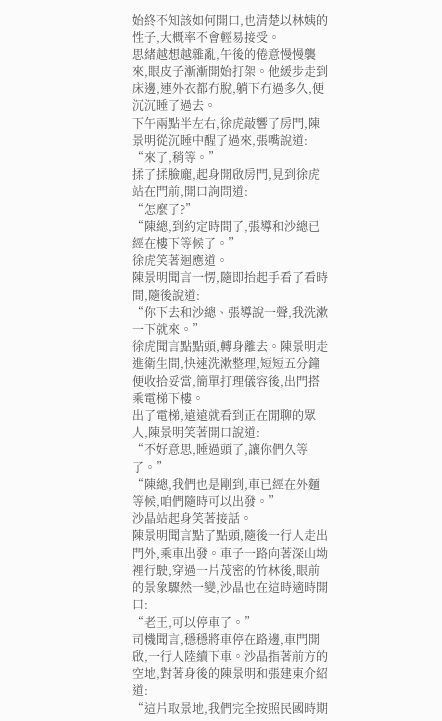始終不知該如何開口,也清楚以林姨的性子,大概率不會輕易接受。
思緒越想越雜亂,午後的倦意慢慢襲來,眼皮子漸漸開始打架。他緩步走到床邊,連外衣都冇脫,躺下冇過多久,便沉沉睡了過去。
下午兩點半左右,徐虎敲響了房門,陳景明從沉睡中醒了過來,張嘴說道:
“來了,稍等。”
揉了揉臉龐,起身開啟房門,見到徐虎站在門前,開口詢問道:
“怎麼了?”
“陳總,到約定時間了,張導和沙總已經在樓下等候了。”
徐虎笑著迴應道。
陳景明聞言一愣,隨即抬起手看了看時間,隨後說道:
“你下去和沙總、張導說一聲,我洗漱一下就來。”
徐虎聞言點點頭,轉身離去。陳景明走進衛生間,快速洗漱整理,短短五分鐘便收拾妥當,簡單打理儀容後,出門搭乘電梯下樓。
出了電梯,遠遠就看到正在閒聊的眾人,陳景明笑著開口說道:
“不好意思,睡過頭了,讓你們久等了。”
“陳總,我們也是剛到,車已經在外麵等候,咱們隨時可以出發。”
沙晶站起身笑著接話。
陳景明聞言點了點頭,隨後一行人走出門外,乘車出發。車子一路向著深山坳裡行駛,穿過一片茂密的竹林後,眼前的景象驟然一變,沙晶也在這時適時開口:
“老王,可以停車了。”
司機聞言,穩穩將車停在路邊,車門開啟,一行人陸續下車。沙晶指著前方的空地,對著身後的陳景明和張建東介紹道:
“這片取景地,我們完全按照民國時期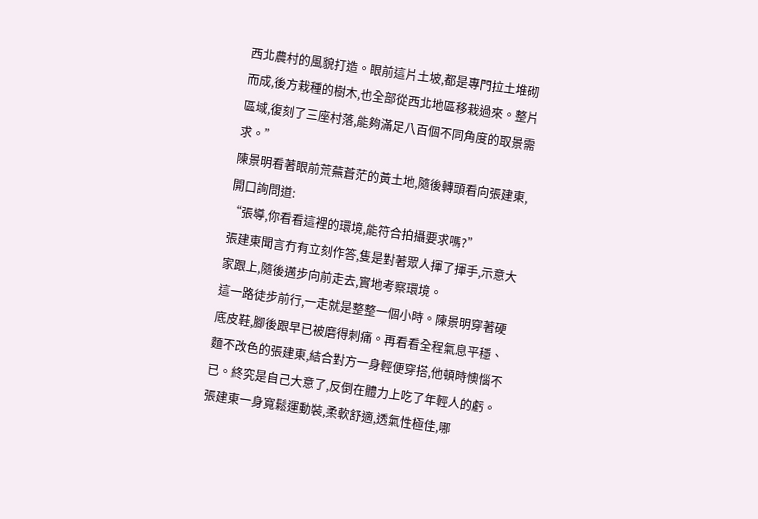西北農村的風貌打造。眼前這片土坡,都是專門拉土堆砌而成,後方栽種的樹木,也全部從西北地區移栽過來。整片區域,復刻了三座村落,能夠滿足八百個不同角度的取景需求。”
陳景明看著眼前荒蕪蒼茫的黃土地,隨後轉頭看向張建東,開口詢問道:
“張導,你看看這裡的環境,能符合拍攝要求嗎?”
張建東聞言冇有立刻作答,隻是對著眾人揮了揮手,示意大家跟上,隨後邁步向前走去,實地考察環境。
這一路徒步前行,一走就是整整一個小時。陳景明穿著硬底皮鞋,腳後跟早已被磨得刺痛。再看看全程氣息平穩、麵不改色的張建東,結合對方一身輕便穿搭,他頓時懊惱不已。終究是自己大意了,反倒在體力上吃了年輕人的虧。
張建東一身寬鬆運動裝,柔軟舒適,透氣性極佳,哪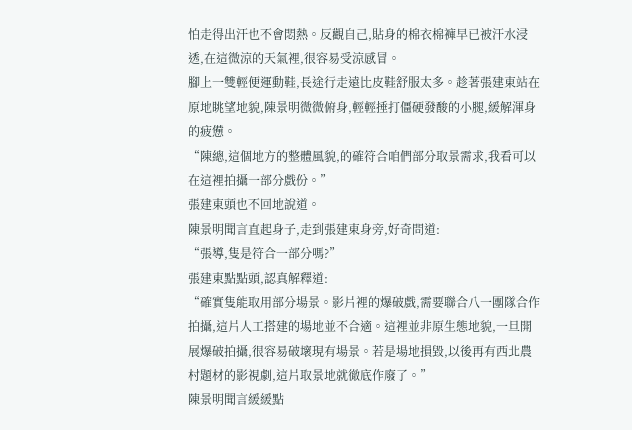怕走得出汗也不會悶熱。反觀自己,貼身的棉衣棉褲早已被汗水浸透,在這微涼的天氣裡,很容易受涼感冒。
腳上一雙輕便運動鞋,長途行走遠比皮鞋舒服太多。趁著張建東站在原地眺望地貌,陳景明微微俯身,輕輕捶打僵硬發酸的小腿,緩解渾身的疲憊。
“陳總,這個地方的整體風貌,的確符合咱們部分取景需求,我看可以在這裡拍攝一部分戲份。”
張建東頭也不回地說道。
陳景明聞言直起身子,走到張建東身旁,好奇問道:
“張導,隻是符合一部分嗎?”
張建東點點頭,認真解釋道:
“確實隻能取用部分場景。影片裡的爆破戲,需要聯合八一團隊合作拍攝,這片人工搭建的場地並不合適。這裡並非原生態地貌,一旦開展爆破拍攝,很容易破壞現有場景。若是場地損毀,以後再有西北農村題材的影視劇,這片取景地就徹底作廢了。”
陳景明聞言緩緩點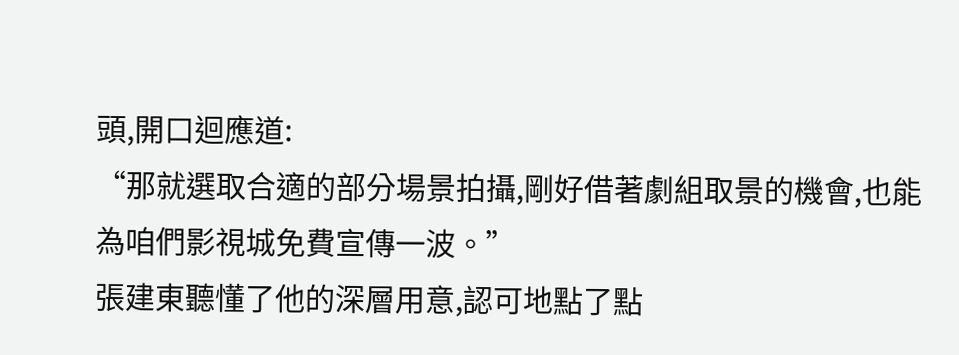頭,開口迴應道:
“那就選取合適的部分場景拍攝,剛好借著劇組取景的機會,也能為咱們影視城免費宣傳一波。”
張建東聽懂了他的深層用意,認可地點了點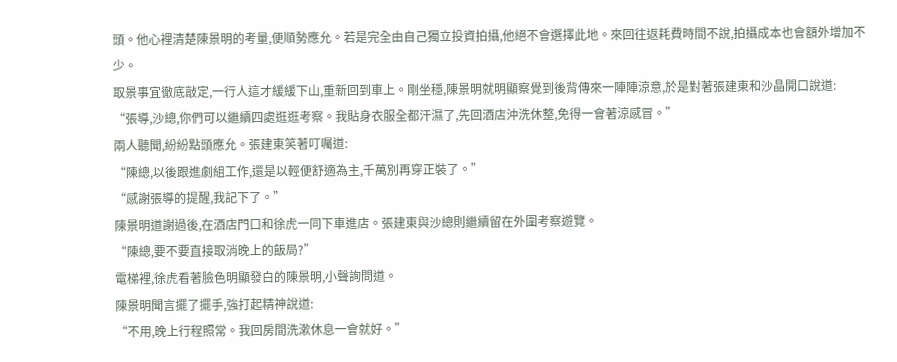頭。他心裡清楚陳景明的考量,便順勢應允。若是完全由自己獨立投資拍攝,他絕不會選擇此地。來回往返耗費時間不說,拍攝成本也會額外增加不少。
取景事宜徹底敲定,一行人這才緩緩下山,重新回到車上。剛坐穩,陳景明就明顯察覺到後背傳來一陣陣涼意,於是對著張建東和沙晶開口說道:
“張導,沙總,你們可以繼續四處逛逛考察。我貼身衣服全都汗濕了,先回酒店沖洗休整,免得一會著涼感冒。”
兩人聽聞,紛紛點頭應允。張建東笑著叮囑道:
“陳總,以後跟進劇組工作,還是以輕便舒適為主,千萬別再穿正裝了。”
“感謝張導的提醒,我記下了。”
陳景明道謝過後,在酒店門口和徐虎一同下車進店。張建東與沙總則繼續留在外圍考察遊覽。
“陳總,要不要直接取消晚上的飯局?”
電梯裡,徐虎看著臉色明顯發白的陳景明,小聲詢問道。
陳景明聞言擺了擺手,強打起精神說道:
“不用,晚上行程照常。我回房間洗漱休息一會就好。”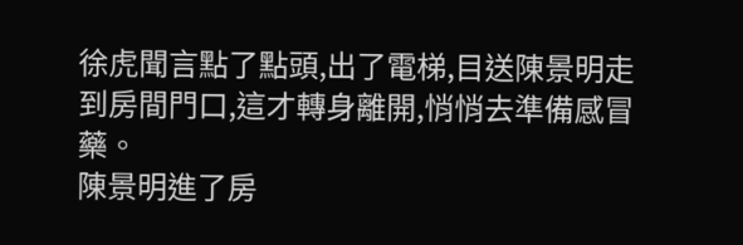徐虎聞言點了點頭,出了電梯,目送陳景明走到房間門口,這才轉身離開,悄悄去準備感冒藥。
陳景明進了房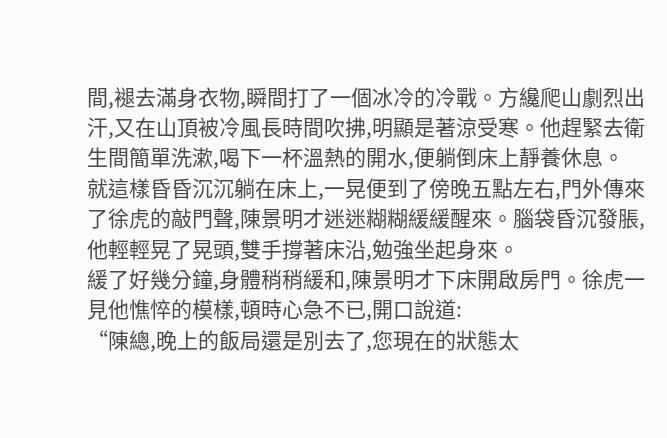間,褪去滿身衣物,瞬間打了一個冰冷的冷戰。方纔爬山劇烈出汗,又在山頂被冷風長時間吹拂,明顯是著涼受寒。他趕緊去衛生間簡單洗漱,喝下一杯溫熱的開水,便躺倒床上靜養休息。
就這樣昏昏沉沉躺在床上,一晃便到了傍晚五點左右,門外傳來了徐虎的敲門聲,陳景明才迷迷糊糊緩緩醒來。腦袋昏沉發脹,他輕輕晃了晃頭,雙手撐著床沿,勉強坐起身來。
緩了好幾分鐘,身體稍稍緩和,陳景明才下床開啟房門。徐虎一見他憔悴的模樣,頓時心急不已,開口說道:
“陳總,晚上的飯局還是別去了,您現在的狀態太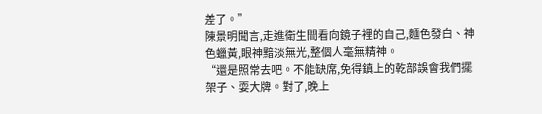差了。”
陳景明聞言,走進衛生間看向鏡子裡的自己,麵色發白、神色蠟黃,眼神黯淡無光,整個人毫無精神。
“還是照常去吧。不能缺席,免得鎮上的乾部誤會我們擺架子、耍大牌。對了,晚上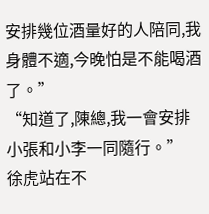安排幾位酒量好的人陪同,我身體不適,今晚怕是不能喝酒了。”
“知道了,陳總,我一會安排小張和小李一同隨行。”
徐虎站在不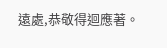遠處,恭敬得迴應著。